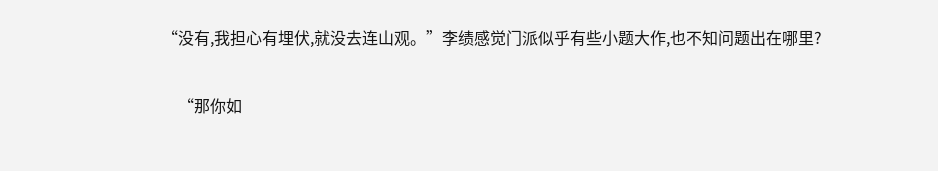“没有,我担心有埋伏,就没去连山观。”李绩感觉门派似乎有些小题大作,也不知问题出在哪里?

    “那你如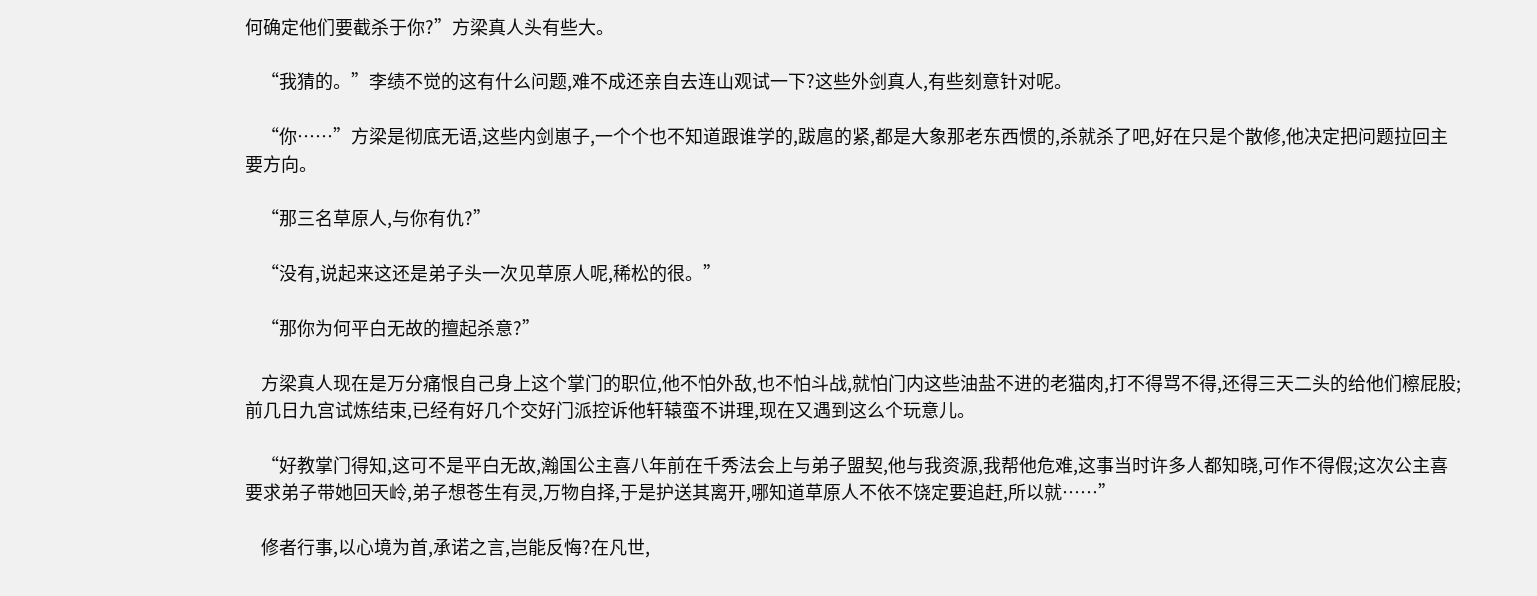何确定他们要截杀于你?”方梁真人头有些大。

    “我猜的。”李绩不觉的这有什么问题,难不成还亲自去连山观试一下?这些外剑真人,有些刻意针对呢。

    “你……”方梁是彻底无语,这些内剑崽子,一个个也不知道跟谁学的,跋扈的紧,都是大象那老东西惯的,杀就杀了吧,好在只是个散修,他决定把问题拉回主要方向。

    “那三名草原人,与你有仇?”

    “没有,说起来这还是弟子头一次见草原人呢,稀松的很。”

    “那你为何平白无故的擅起杀意?”

    方梁真人现在是万分痛恨自己身上这个掌门的职位,他不怕外敌,也不怕斗战,就怕门内这些油盐不进的老猫肉,打不得骂不得,还得三天二头的给他们檫屁股;前几日九宫试炼结束,已经有好几个交好门派控诉他轩辕蛮不讲理,现在又遇到这么个玩意儿。

    “好教掌门得知,这可不是平白无故,瀚国公主喜八年前在千秀法会上与弟子盟契,他与我资源,我帮他危难,这事当时许多人都知晓,可作不得假;这次公主喜要求弟子带她回天岭,弟子想苍生有灵,万物自择,于是护送其离开,哪知道草原人不依不饶定要追赶,所以就……”

    修者行事,以心境为首,承诺之言,岂能反悔?在凡世,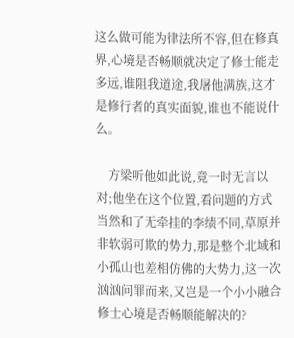这么做可能为律法所不容,但在修真界,心境是否畅顺就决定了修士能走多远,谁阻我道途,我屠他满族,这才是修行者的真实面貌,谁也不能说什么。

    方梁听他如此说,竟一时无言以对;他坐在这个位置,看问题的方式当然和了无牵挂的李绩不同,草原并非软弱可欺的势力,那是整个北域和小孤山也差相仿佛的大势力,这一次汹汹问罪而来,又岂是一个小小融合修士心境是否畅顺能解决的?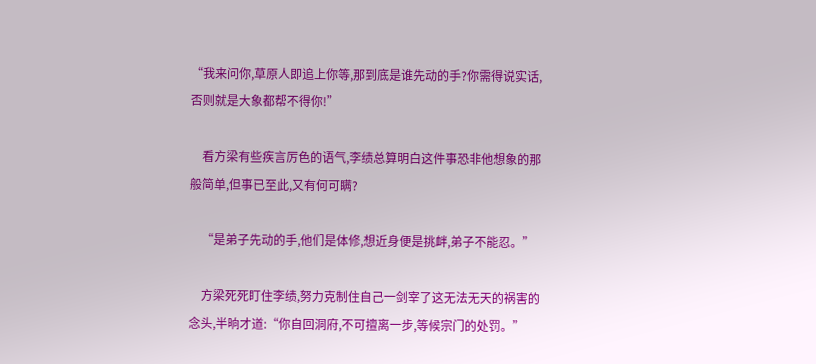“我来问你,草原人即追上你等,那到底是谁先动的手?你需得说实话,否则就是大象都帮不得你!”

    看方梁有些疾言厉色的语气,李绩总算明白这件事恐非他想象的那般简单,但事已至此,又有何可瞒?

    “是弟子先动的手,他们是体修,想近身便是挑衅,弟子不能忍。”

    方梁死死盯住李绩,努力克制住自己一剑宰了这无法无天的祸害的念头,半晌才道:“你自回洞府,不可擅离一步,等候宗门的处罚。”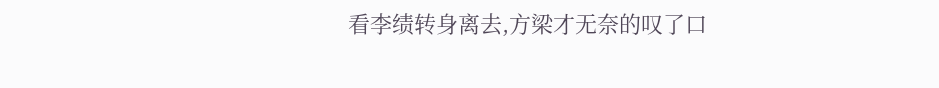看李绩转身离去,方梁才无奈的叹了口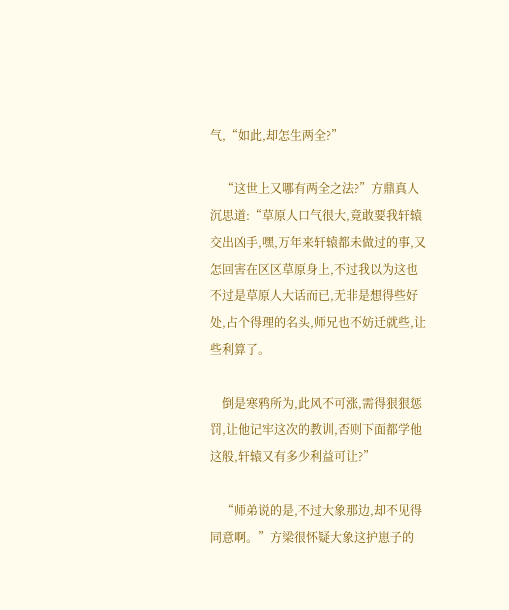气,“如此,却怎生两全?”

    “这世上又哪有两全之法?”方鼎真人沉思道:“草原人口气很大,竟敢要我轩辕交出凶手,嘿,万年来轩辕都未做过的事,又怎回害在区区草原身上,不过我以为这也不过是草原人大话而已,无非是想得些好处,占个得理的名头,师兄也不妨迁就些,让些利算了。

    倒是寒鸦所为,此风不可涨,需得狠狠惩罚,让他记牢这次的教训,否则下面都学他这般,轩辕又有多少利益可让?”

    “师弟说的是,不过大象那边,却不见得同意啊。”方梁很怀疑大象这护崽子的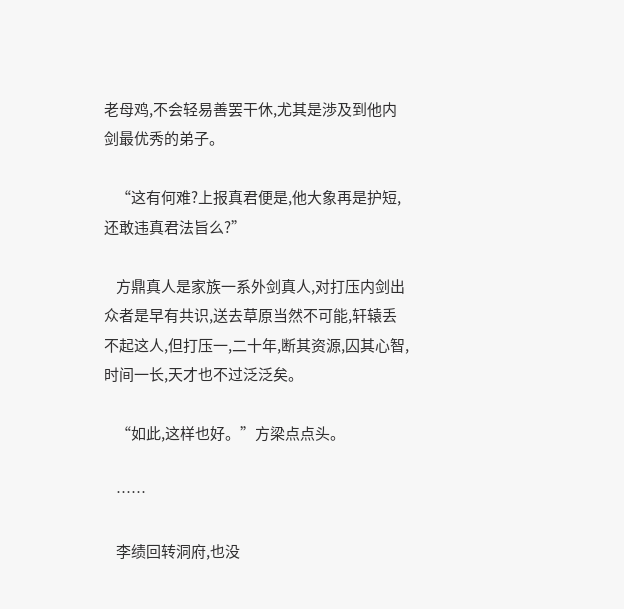老母鸡,不会轻易善罢干休,尤其是渉及到他内剑最优秀的弟子。

    “这有何难?上报真君便是,他大象再是护短,还敢违真君法旨么?”

    方鼎真人是家族一系外剑真人,对打压内剑出众者是早有共识,送去草原当然不可能,轩辕丢不起这人,但打压一,二十年,断其资源,囚其心智,时间一长,天才也不过泛泛矣。

    “如此,这样也好。”方梁点点头。

    ……

    李绩回转洞府,也没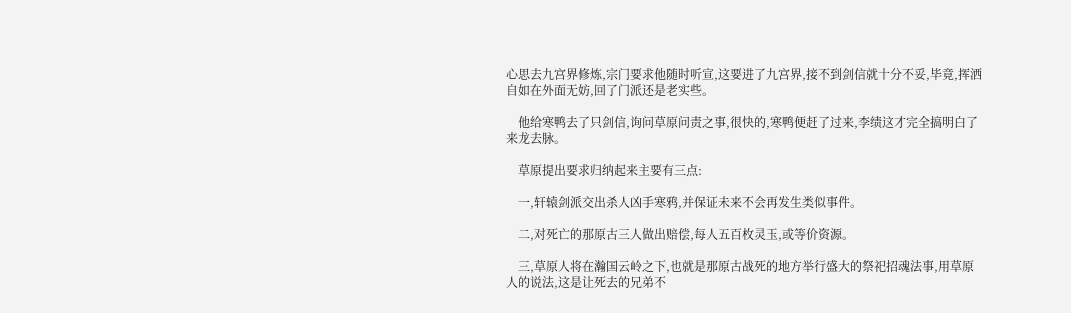心思去九宫界修炼,宗门要求他随时听宣,这要进了九宫界,接不到剑信就十分不妥,毕竟,挥洒自如在外面无妨,回了门派还是老实些。

    他给寒鸭去了只剑信,询问草原问责之事,很快的,寒鸭便赶了过来,李绩这才完全搞明白了来龙去脉。

    草原提出要求归纳起来主要有三点:

    一,轩辕剑派交出杀人凶手寒鸦,并保证未来不会再发生类似事件。

    二,对死亡的那原古三人做出赔偿,每人五百枚灵玉,或等价资源。

    三,草原人将在瀚国云岭之下,也就是那原古战死的地方举行盛大的祭祀招魂法事,用草原人的说法,这是让死去的兄弟不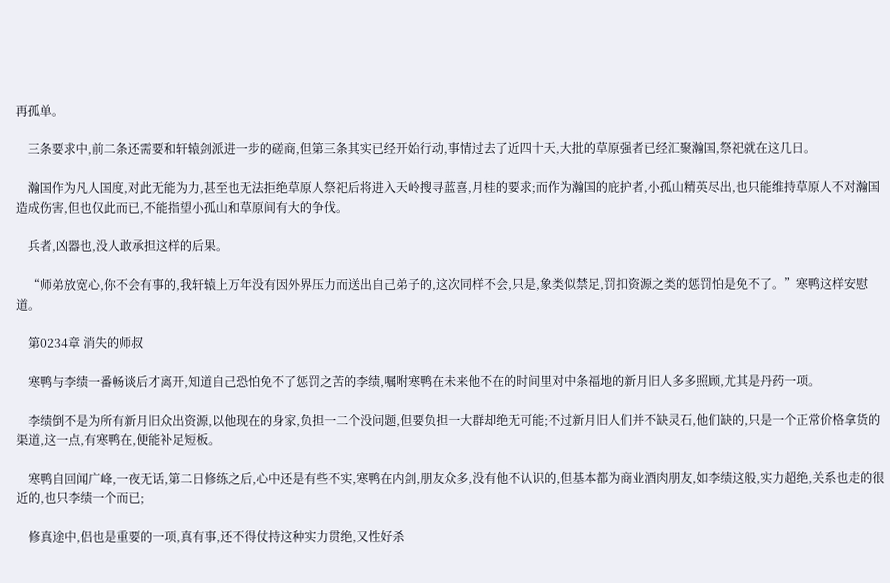再孤单。

    三条要求中,前二条还需要和轩辕剑派进一步的磋商,但第三条其实已经开始行动,事情过去了近四十天,大批的草原强者已经汇聚瀚国,祭祀就在这几日。

    瀚国作为凡人国度,对此无能为力,甚至也无法拒绝草原人祭祀后将进入天岭搜寻蓝喜,月桂的要求;而作为瀚国的庇护者,小孤山精英尽出,也只能维持草原人不对瀚国造成伤害,但也仅此而已,不能指望小孤山和草原间有大的争伐。

    兵者,凶器也,没人敢承担这样的后果。

    “师弟放宽心,你不会有事的,我轩辕上万年没有因外界压力而送出自己弟子的,这次同样不会,只是,象类似禁足,罚扣资源之类的惩罚怕是免不了。”寒鸭这样安慰道。

    第0234章 消失的师叔

    寒鸭与李绩一番畅谈后才离开,知道自己恐怕免不了惩罚之苦的李绩,嘱咐寒鸭在未来他不在的时间里对中条福地的新月旧人多多照顾,尤其是丹药一项。

    李绩倒不是为所有新月旧众出资源,以他现在的身家,负担一二个没问题,但要负担一大群却绝无可能;不过新月旧人们并不缺灵石,他们缺的,只是一个正常价格拿货的渠道,这一点,有寒鸭在,便能补足短板。

    寒鸭自回闻广峰,一夜无话,第二日修练之后,心中还是有些不实,寒鸭在内剑,朋友众多,没有他不认识的,但基本都为商业酒肉朋友,如李绩这般,实力超绝,关系也走的很近的,也只李绩一个而已;

    修真途中,侣也是重要的一项,真有事,还不得仗持这种实力贯绝,又性好杀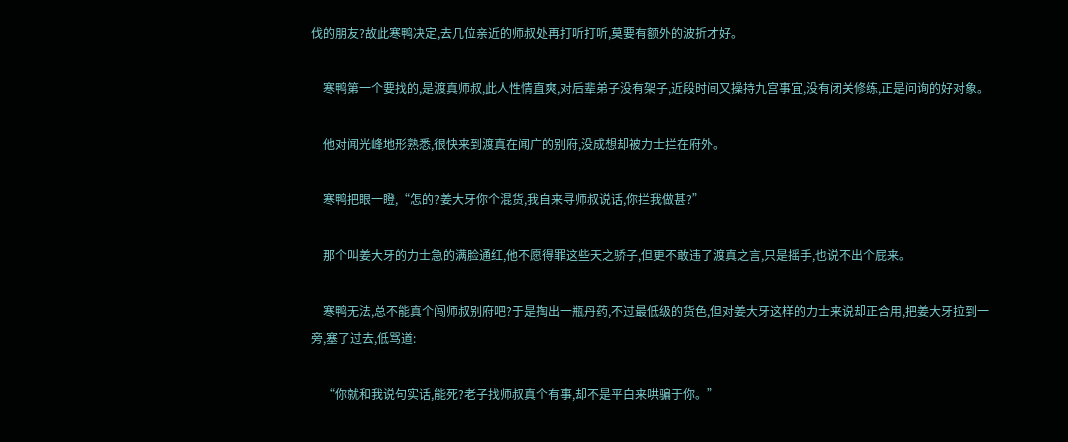伐的朋友?故此寒鸭决定,去几位亲近的师叔处再打听打听,莫要有额外的波折才好。

    寒鸭第一个要找的,是渡真师叔,此人性情直爽,对后辈弟子没有架子,近段时间又操持九宫事宜,没有闭关修练,正是问询的好对象。

    他对闻光峰地形熟悉,很快来到渡真在闻广的别府,没成想却被力士拦在府外。

    寒鸭把眼一瞪,“怎的?姜大牙你个混货,我自来寻师叔说话,你拦我做甚?”

    那个叫姜大牙的力士急的满脸通红,他不愿得罪这些天之骄子,但更不敢违了渡真之言,只是摇手,也说不出个屁来。

    寒鸭无法,总不能真个闯师叔别府吧?于是掏出一瓶丹药,不过最低级的货色,但对姜大牙这样的力士来说却正合用,把姜大牙拉到一旁,塞了过去,低骂道:

    “你就和我说句实话,能死?老子找师叔真个有事,却不是平白来哄骗于你。”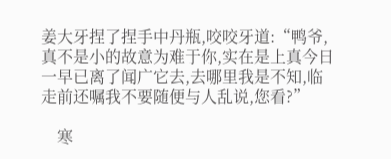姜大牙捏了捏手中丹瓶,咬咬牙道:“鸭爷,真不是小的故意为难于你,实在是上真今日一早已离了闻广它去,去哪里我是不知,临走前还嘱我不要随便与人乱说,您看?”

    寒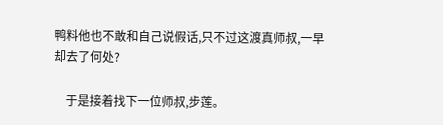鸭料他也不敢和自己说假话,只不过这渡真师叔,一早却去了何处?

    于是接着找下一位师叔,步莲。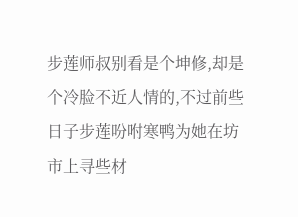步莲师叔别看是个坤修,却是个冷脸不近人情的,不过前些日子步莲吩咐寒鸭为她在坊市上寻些材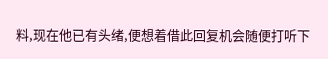料,现在他已有头绪,便想着借此回复机会随便打听下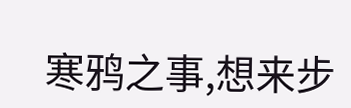寒鸦之事,想来步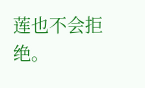莲也不会拒绝。